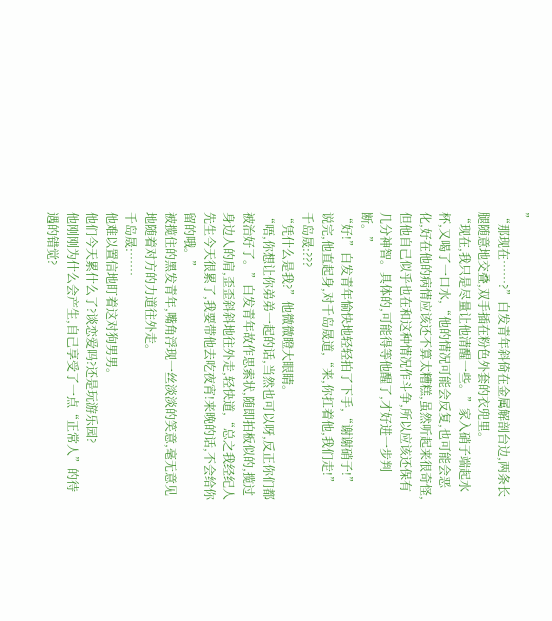”
“那现在……?”白发青年斜倚在金属解剖台边,两条长腿随意地交叠,双手插在粉色外套的衣兜里。
“现在,我只是尽量让他清醒一些。”家入硝子端起水杯,又喝了一口水,“他的情况可能会反复,也可能会恶化,好在他的病情应该还不算太糟糕,虽然听起来很奇怪,但他自己似乎也在和这种情况作斗争,所以应该还保有几分神智。具体的,可能得等他醒了,才好进一步判断。”
“好!”白发青年愉快地轻轻拍了下手,“谢谢硝子!”
说完,他直起身,对千岛晟道,“来,你扛着他,我们走!”
千岛晟:???
“凭什么是我?”他微微瞪大眼睛。
“唔,你想让你弟弟一起的话,当然也可以呀,反正你们都被治好了。”白发青年故作思索状,随即拍板似的,揽过身边人的肩,歪歪斜斜地往外走,轻快道,“总之我经纪人先生今天很累了,我要带他去吃夜宵!来晚的话,不会给你留的哦。”
被揽住的黑发青年,嘴角浮现一丝淡淡的笑意,毫无意见地随着对方的力道往外走。
千岛晟:……
他难以置信地盯着这对狗男男。
他们今天累什么了?谈恋爱吗?还是玩游乐园?
他刚刚为什么会产生,自己享受了一点“正常人”的待遇的错觉?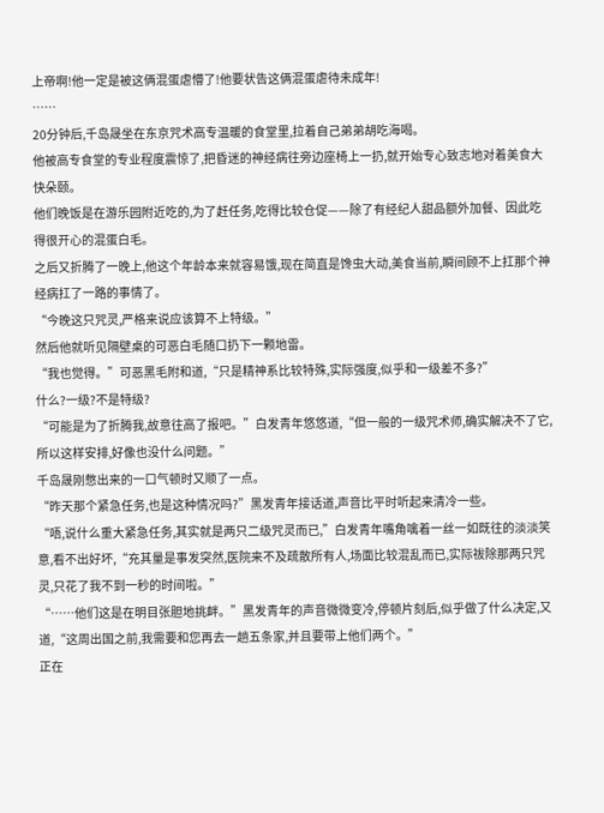上帝啊!他一定是被这俩混蛋虐懵了!他要状告这俩混蛋虐待未成年!
……
20分钟后,千岛晟坐在东京咒术高专温暖的食堂里,拉着自己弟弟胡吃海喝。
他被高专食堂的专业程度震惊了,把昏迷的神经病往旁边座椅上一扔,就开始专心致志地对着美食大快朵颐。
他们晚饭是在游乐园附近吃的,为了赶任务,吃得比较仓促——除了有经纪人甜品额外加餐、因此吃得很开心的混蛋白毛。
之后又折腾了一晚上,他这个年龄本来就容易饿,现在简直是馋虫大动,美食当前,瞬间顾不上扛那个神经病扛了一路的事情了。
“今晚这只咒灵,严格来说应该算不上特级。”
然后他就听见隔壁桌的可恶白毛随口扔下一颗地雷。
“我也觉得。”可恶黑毛附和道,“只是精神系比较特殊,实际强度,似乎和一级差不多?”
什么?一级?不是特级?
“可能是为了折腾我,故意往高了报吧。”白发青年悠悠道,“但一般的一级咒术师,确实解决不了它,所以这样安排,好像也没什么问题。”
千岛晟刚憋出来的一口气顿时又顺了一点。
“昨天那个紧急任务,也是这种情况吗?”黑发青年接话道,声音比平时听起来清冷一些。
“唔,说什么重大紧急任务,其实就是两只二级咒灵而已,”白发青年嘴角噙着一丝一如既往的淡淡笑意,看不出好坏,“充其量是事发突然,医院来不及疏散所有人,场面比较混乱而已,实际祓除那两只咒灵,只花了我不到一秒的时间啦。”
“……他们这是在明目张胆地挑衅。”黑发青年的声音微微变冷,停顿片刻后,似乎做了什么决定,又道,“这周出国之前,我需要和您再去一趟五条家,并且要带上他们两个。”
正在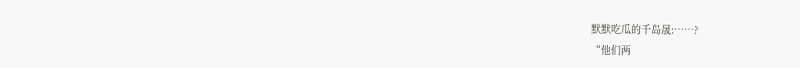默默吃瓜的千岛晟:……?
“他们两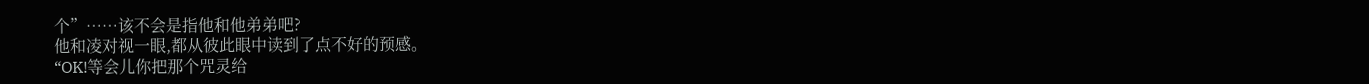个”……该不会是指他和他弟弟吧?
他和凌对视一眼,都从彼此眼中读到了点不好的预感。
“OK!等会儿你把那个咒灵给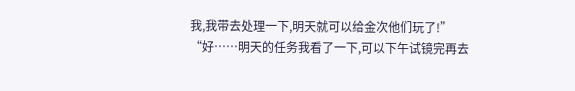我,我带去处理一下,明天就可以给金次他们玩了!”
“好……明天的任务我看了一下,可以下午试镜完再去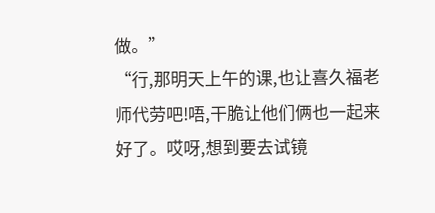做。”
“行,那明天上午的课,也让喜久福老师代劳吧!唔,干脆让他们俩也一起来好了。哎呀,想到要去试镜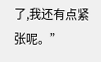了,我还有点紧张呢。”